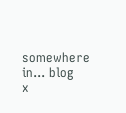somewhere in... blog
x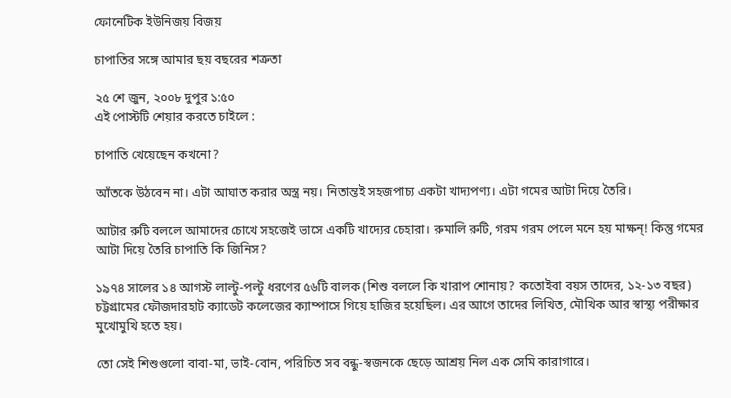ফোনেটিক ইউনিজয় বিজয়

চাপাতির সঙ্গে আমার ছয় বছরের শত্রুতা

২৫ শে জুন, ২০০৮ দুপুর ১:৫০
এই পোস্টটি শেয়ার করতে চাইলে :

চাপাতি খেয়েছেন কখনো?

আঁতকে উঠবেন না। এটা আঘাত করার অস্ত্র নয়। নিতান্তই সহজপাচ্য একটা খাদ্যপণ্য। এটা গমের আটা দিয়ে তৈরি।

আটার রুটি বললে আমাদের চোখে সহজেই ভাসে একটি খাদ্যের চেহারা। রুমালি রুটি, গরম গরম পেলে মনে হয় মাক্ষন্! কিন্তু গমের আটা দিয়ে তৈরি চাপাতি কি জিনিস?

১৯৭৪ সালের ১৪ আগস্ট লাল্টু-পল্টু ধরণের ৫৬টি বালক (শিশু বললে কি খারাপ শোনায়? কতোইবা বয়স তাদের, ১২-১৩ বছর) চট্টগ্রামের ফৌজদারহাট ক্যাডেট কলেজের ক্যাম্পাসে গিয়ে হাজির হয়েছিল। এর আগে তাদের লিখিত, মৌখিক আর স্বাস্থ্য পরীক্ষার মুখোমুখি হতে হয়।

তো সেই শিশুগুলো বাবা-মা, ভাই-বোন, পরিচিত সব বন্ধু-স্বজনকে ছেড়ে আশ্রয় নিল এক সেমি কারাগারে।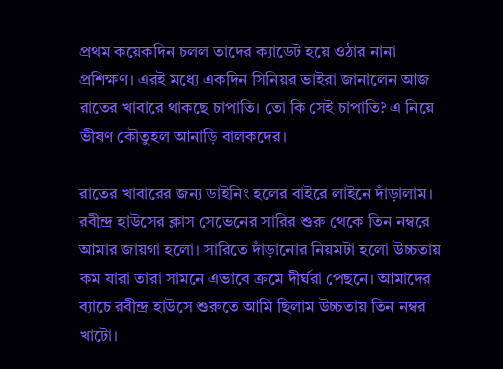প্রথম কয়েকদিন চলল তাদের ক্যাডেট হয়ে ওঠার নানা প্রশিক্ষণ। এরই মধ্যে একদিন সিনিয়র ভাইরা জানালেন আজ রাতের খাবারে থাকছে চাপাতি। তো কি সেই চাপাতি? এ নিয়ে ভীষণ কৌতুহল আনাড়ি বালকদের।

রাতের খাবারের জন্য ডাইনিং হলের বাইরে লাইনে দাঁড়ালাম। রবীন্দ্র হাউসের ক্লাস সেভেনের সারির শুরু থেকে তিন নম্বরে আমার জায়গা হলো। সারিতে দাঁড়ানোর নিয়মটা হলো উচ্চতায় কম যারা তারা সামনে এভাবে ক্রমে দীর্ঘরা পেছনে। আমাদের ব্যাচে রবীন্দ্র হাউসে শুরুতে আমি ছিলাম উচ্চতায় তিন নম্বর খাটো।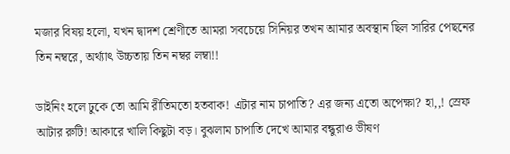মজার বিষয় হলো, যখন দ্বাদশ শ্রেণীতে আমরা সবচেয়ে সিনিয়র তখন আমার অবস্থান ছিল সারির পেছনের তিন নম্বরে, অর্থ্যাৎ উচ্চতায় তিন নম্বর লম্বা!!

ডাইনিং হলে ঢুকে তো আমি রীতিমতো হতবাক! এটার নাম চাপাতি? এর জন্য এতো অপেক্ষা? হা,,! স্রেফ আটার রুটি! আকারে খালি কিছুটা বড়। বুঝলাম চাপাতি দেখে আমার বন্ধুরাও ভীষণ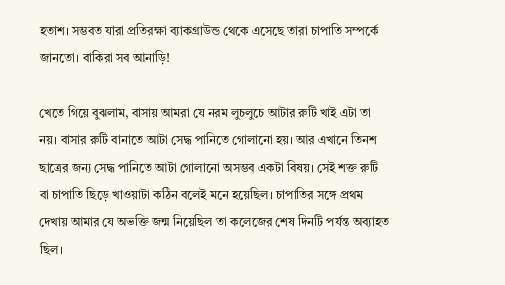হতাশ। সম্ভবত যারা প্রতিরক্ষা ব্যাকগ্রাউন্ড থেকে এসেছে তারা চাপাতি সম্পর্কে জানতো। বাকিরা সব আনাড়ি!

খেতে গিয়ে বুঝলাম, বাসায় আমরা যে নরম লুচলুচে আটার রুটি খাই এটা তা নয়। বাসার রুটি বানাতে আটা সেদ্ধ পানিতে গোলানো হয়। আর এখানে তিনশ ছাত্রের জন্য সেদ্ধ পানিতে আটা গোলানো অসম্ভব একটা বিষয়। সেই শক্ত রুটি বা চাপাতি ছিড়ে খাওয়াটা কঠিন বলেই মনে হয়েছিল। চাপাতির সঙ্গে প্রথম দেখায় আমার যে অভক্তি জন্ম নিয়েছিল তা কলেজের শেষ দিনটি পর্যন্ত অব্যাহত ছিল।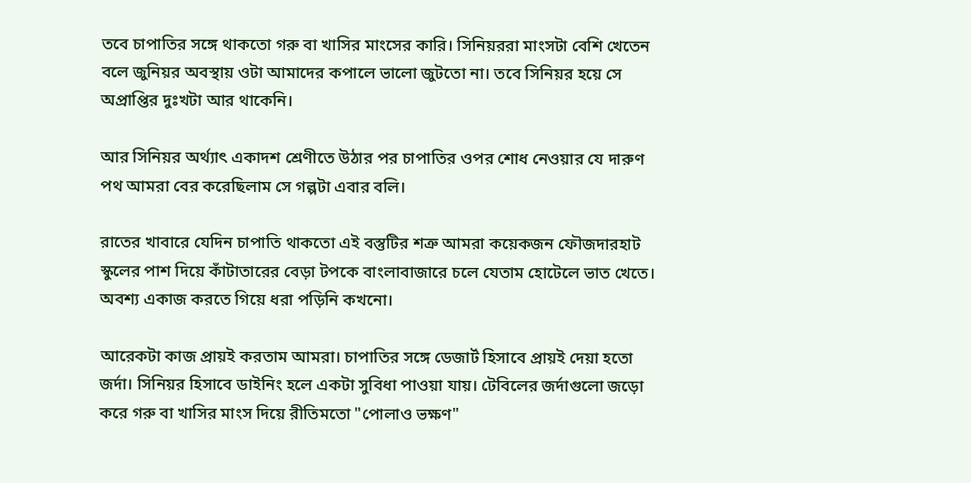তবে চাপাতির সঙ্গে থাকতো গরু বা খাসির মাংসের কারি। সিনিয়ররা মাংসটা বেশি খেতেন বলে জুনিয়র অবস্থায় ওটা আমাদের কপালে ভালো জুটতো না। তবে সিনিয়র হয়ে সে অপ্রাপ্তির দুঃখটা আর থাকেনি।

আর সিনিয়র অর্থ্যাৎ একাদশ শ্রেণীতে উঠার পর চাপাতির ওপর শোধ নেওয়ার যে দারুণ পথ আমরা বের করেছিলাম সে গল্পটা এবার বলি।

রাতের খাবারে যেদিন চাপাতি থাকতো এই বস্তুটির শত্রু আমরা কয়েকজন ফৌজদারহাট স্কুলের পাশ দিয়ে কাঁটাতারের বেড়া টপকে বাংলাবাজারে চলে যেতাম হোটেলে ভাত খেতে। অবশ্য একাজ করতে গিয়ে ধরা পড়িনি কখনো।

আরেকটা কাজ প্রায়ই করতাম আমরা। চাপাতির সঙ্গে ডেজার্ট হিসাবে প্রায়ই দেয়া হতো জর্দা। সিনিয়র হিসাবে ডাইনিং হলে একটা সুবিধা পাওয়া যায়। টেবিলের জর্দাগুলো জড়ো করে গরু বা খাসির মাংস দিয়ে রীতিমতো "পোলাও ভক্ষণ"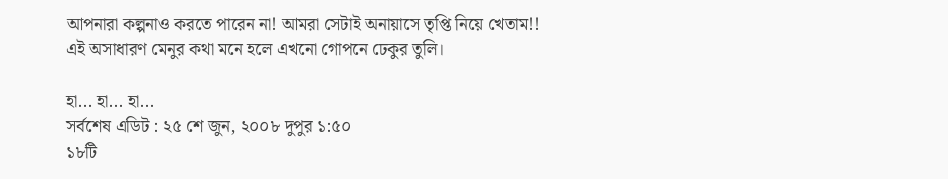আপনারা কল্পনাও করতে পারেন না! আমরা সেটাই অনায়াসে তৃপ্তি নিয়ে খেতাম!! এই অসাধারণ মেনুর কথা মনে হলে এখনো গোপনে ঢেকুর তুলি।

হা... হা... হা...
সর্বশেষ এডিট : ২৫ শে জুন, ২০০৮ দুপুর ১:৫০
১৮টি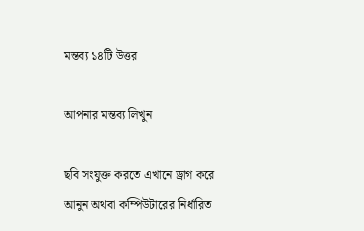মন্তব্য ১৪টি উত্তর

আপনার মন্তব্য লিখুন

ছবি সংযুক্ত করতে এখানে ড্রাগ করে আনুন অথবা কম্পিউটারের নির্ধারিত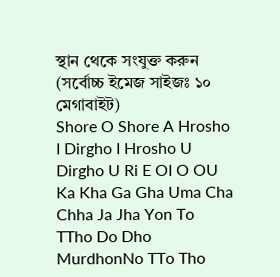স্থান থেকে সংযুক্ত করুন (সর্বোচ্চ ইমেজ সাইজঃ ১০ মেগাবাইট)
Shore O Shore A Hrosho I Dirgho I Hrosho U Dirgho U Ri E OI O OU Ka Kha Ga Gha Uma Cha Chha Ja Jha Yon To TTho Do Dho MurdhonNo TTo Tho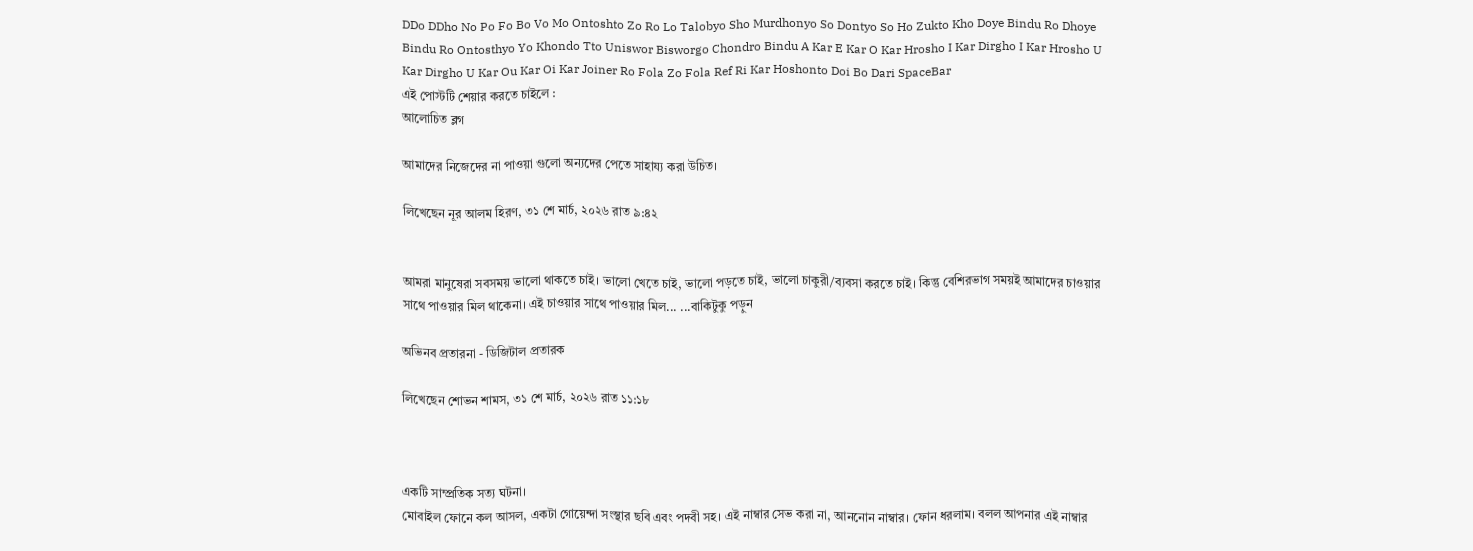DDo DDho No Po Fo Bo Vo Mo Ontoshto Zo Ro Lo Talobyo Sho Murdhonyo So Dontyo So Ho Zukto Kho Doye Bindu Ro Dhoye Bindu Ro Ontosthyo Yo Khondo Tto Uniswor Bisworgo Chondro Bindu A Kar E Kar O Kar Hrosho I Kar Dirgho I Kar Hrosho U Kar Dirgho U Kar Ou Kar Oi Kar Joiner Ro Fola Zo Fola Ref Ri Kar Hoshonto Doi Bo Dari SpaceBar
এই পোস্টটি শেয়ার করতে চাইলে :
আলোচিত ব্লগ

আমাদের নিজেদের না পাওয়া গুলো অন্যদের পেতে সাহায্য করা উচিত।

লিখেছেন নূর আলম হিরণ, ৩১ শে মার্চ, ২০২৬ রাত ৯:৪২


আমরা মানুষেরা সবসময় ভালো থাকতে চাই। ভালো খেতে চাই, ভালো পড়তে চাই, ভালো চাকুরী/ব্যবসা করতে চাই। কিন্তু বেশিরভাগ সময়ই আমাদের চাওয়ার সাথে পাওয়ার মিল থাকেনা। এই চাওয়ার সাথে পাওয়ার মিল... ...বাকিটুকু পড়ুন

অভিনব প্রতারনা - ডিজিটাল প্রতারক

লিখেছেন শোভন শামস, ৩১ শে মার্চ, ২০২৬ রাত ১১:১৮



একটি সাম্প্রতিক সত্য ঘটনা।
মোবাইল ফোনে কল আসল, একটা গোয়েন্দা সংস্থার ছবি এবং পদবী সহ। এই নাম্বার সেভ করা না, আননোন নাম্বার। ফোন ধরলাম। বলল আপনার এই নাম্বার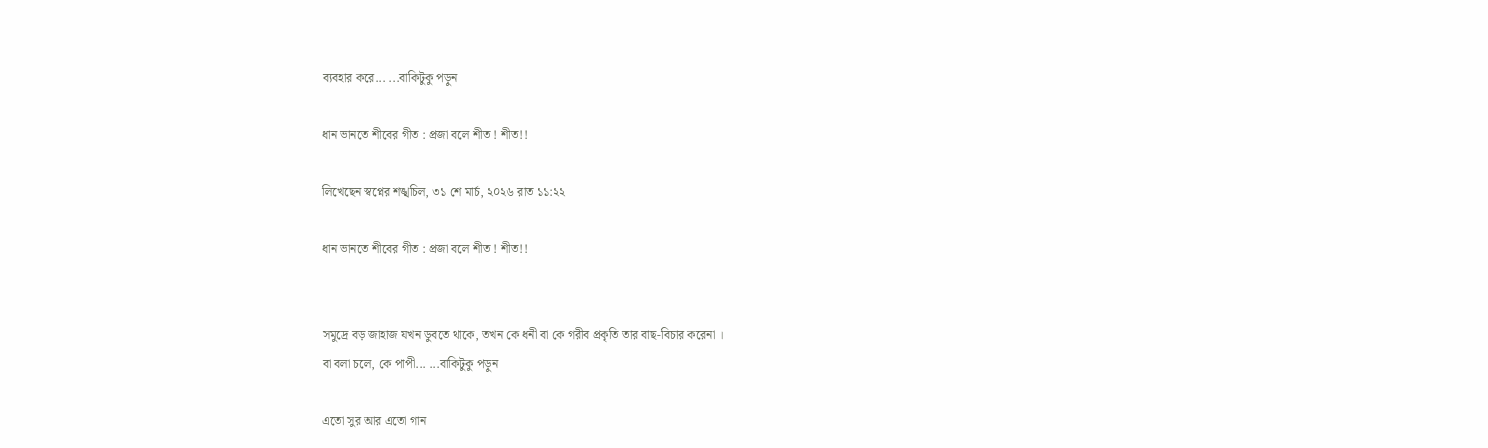ব্যবহার করে... ...বাকিটুকু পড়ুন

ধান ভানতে শীবের গীত : প্রজা বলে শীত ! শীত!!

লিখেছেন স্বপ্নের শঙ্খচিল, ৩১ শে মার্চ, ২০২৬ রাত ১১:২২

ধান ভানতে শীবের গীত : প্রজা বলে শীত ! শীত!!


সমুদ্রে বড় জাহাজ যখন ডুবতে থাকে, তখন কে ধনী বা কে গরীব প্রকৃতি তার বাছ-বিচার করেনা ।
বা বলা চলে, কে পাপী... ...বাকিটুকু পড়ুন

এতো সুর আর এতো গান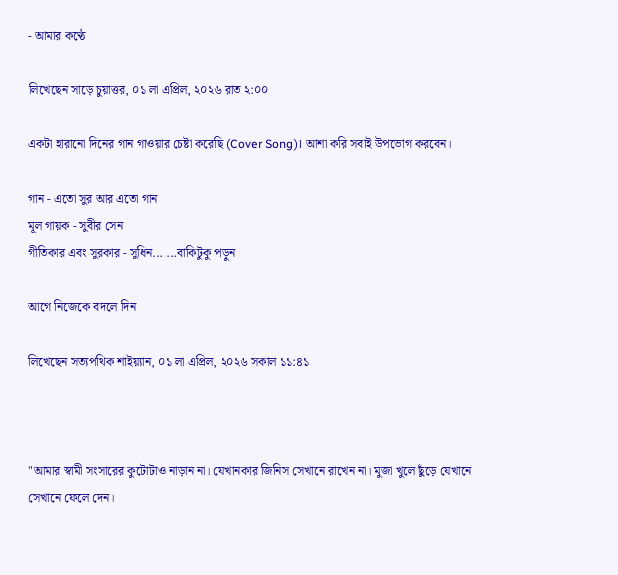- আমার কণ্ঠে

লিখেছেন সাড়ে চুয়াত্তর, ০১ লা এপ্রিল, ২০২৬ রাত ২:০০

একটা হারানো দিনের গান গাওয়ার চেষ্টা করেছি (Cover Song)। আশা করি সবাই উপভোগ করবেন।

গান - এতো সুর আর এতো গান
মূল গায়ক - সুবীর সেন
গীতিকার এবং সুরকার - সুধিন... ...বাকিটুকু পড়ুন

আগে নিজেকে বদলে দিন

লিখেছেন সত্যপথিক শাইয়্যান, ০১ লা এপ্রিল, ২০২৬ সকাল ১১:৪১



"আমার স্বামী সংসারের কুটোটাও নাড়ান না। যেখানকার জিনিস সেখানে রাখেন না। মুজা খুলে ছুঁড়ে যেখানে সেখানে ফেলে দেন।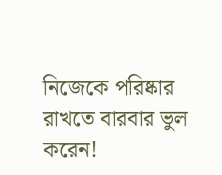নিজেকে পরিষ্কার রাখতে বারবার ভুল করেন!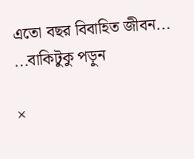এতো বছর বিবাহিত জীবন... ...বাকিটুকু পড়ুন

×